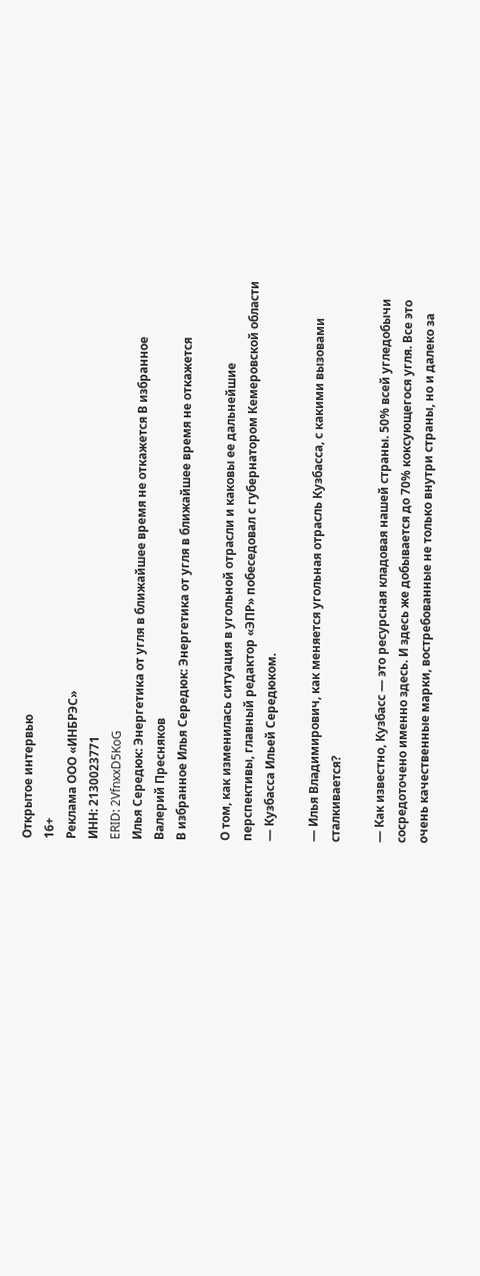Открытое интервью
16+
Реклама ООО «ИНБРЭС»
ИНН: 2130023771
ERID: 2VfnxxD5KoG
Илья Середюк: Энергетика от угля в ближайшее время не откажется В избранное
Валерий Пресняков
В избранное Илья Середюк: Энергетика от угля в ближайшее время не откажется

О том, как изменилась ситуация в угольной отрасли и каковы ее дальнейшие перспективы, главный редактор «ЭПР» побеседовал с губернатором Кемеровской области — Кузбасса Ильей Середюком.

— Илья Владимирович, как меняется угольная отрасль Кузбасса, с какими вызовами сталкивается?

— Как известно, Кузбасс — это ресурсная кладовая нашей страны. 50% всей угледобычи сосредоточено именно здесь. И здесь же добывается до 70% коксующегося угля. Все это очень качественные марки, востребованные не только внутри страны, но и далеко за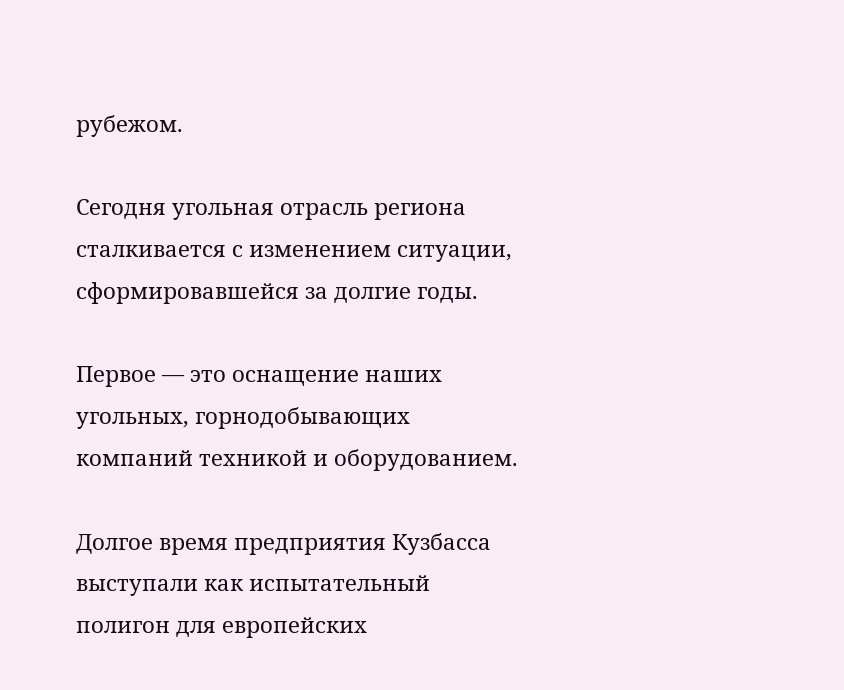рубежом.

Сегодня угольная отрасль региона сталкивается с изменением ситуации, сформировавшейся за долгие годы.

Первое — это оснащение наших угольных, горнодобывающих компаний техникой и оборудованием.

Долгое время предприятия Кузбасса выступали как испытательный полигон для европейских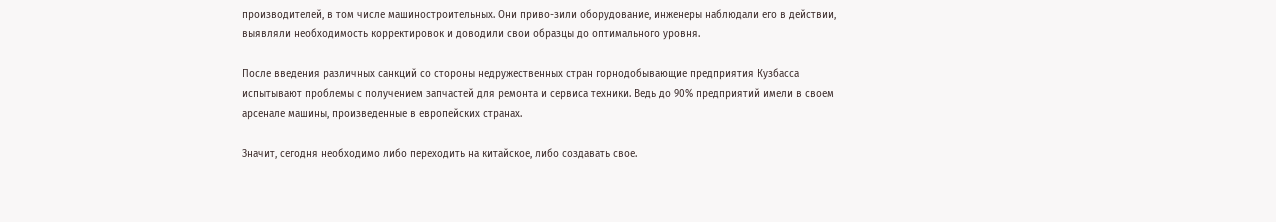производителей, в том числе машиностроительных. Они приво-зили оборудование, инженеры наблюдали его в действии, выявляли необходимость корректировок и доводили свои образцы до оптимального уровня.

После введения различных санкций со стороны недружественных стран горнодобывающие предприятия Кузбасса испытывают проблемы с получением запчастей для ремонта и сервиса техники. Ведь до 90% предприятий имели в своем арсенале машины, произведенные в европейских странах.

Значит, сегодня необходимо либо переходить на китайское, либо создавать свое.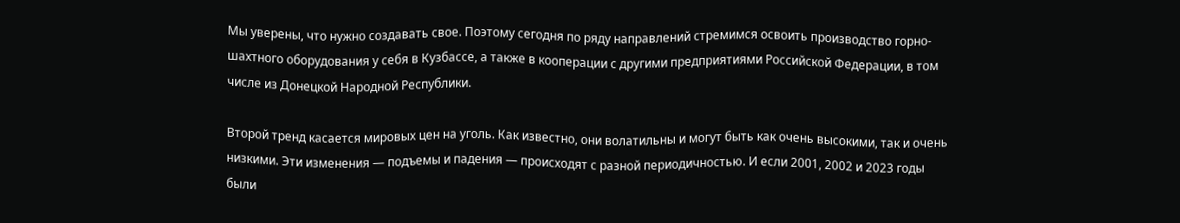Мы уверены, что нужно создавать свое. Поэтому сегодня по ряду направлений стремимся освоить производство горно-шахтного оборудования у себя в Кузбассе, а также в кооперации с другими предприятиями Российской Федерации, в том числе из Донецкой Народной Республики.

Второй тренд касается мировых цен на уголь. Как известно, они волатильны и могут быть как очень высокими, так и очень низкими. Эти изменения — подъемы и падения — происходят с разной периодичностью. И если 2001, 2002 и 2023 годы были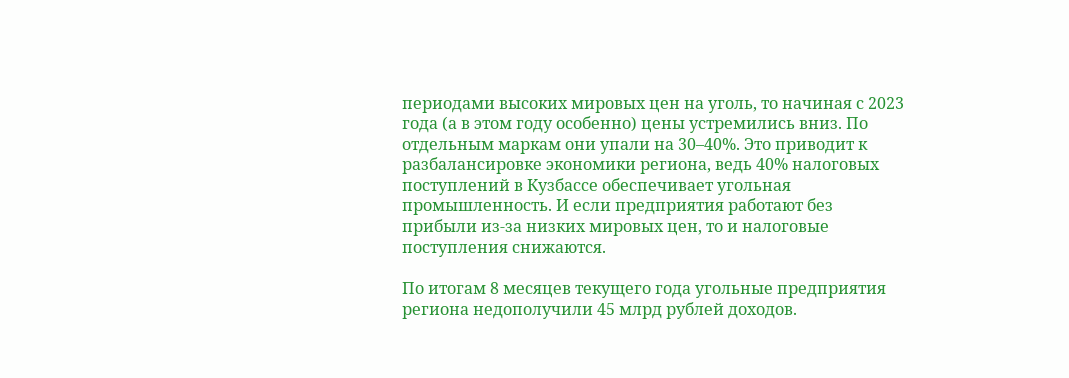периодами высоких мировых цен на уголь, то начиная с 2023 года (а в этом году особенно) цены устремились вниз. По отдельным маркам они упали на 30–40%. Это приводит к разбалансировке экономики региона, ведь 40% налоговых поступлений в Кузбассе обеспечивает угольная промышленность. И если предприятия работают без прибыли из-за низких мировых цен, то и налоговые поступления снижаются.

По итогам 8 месяцев текущего года угольные предприятия региона недополучили 45 млрд рублей доходов.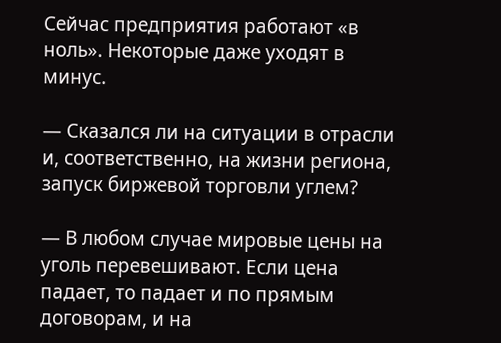Сейчас предприятия работают «в ноль». Некоторые даже уходят в минус.

— Сказался ли на ситуации в отрасли и, соответственно, на жизни региона, запуск биржевой торговли углем?

— В любом случае мировые цены на уголь перевешивают. Если цена падает, то падает и по прямым договорам, и на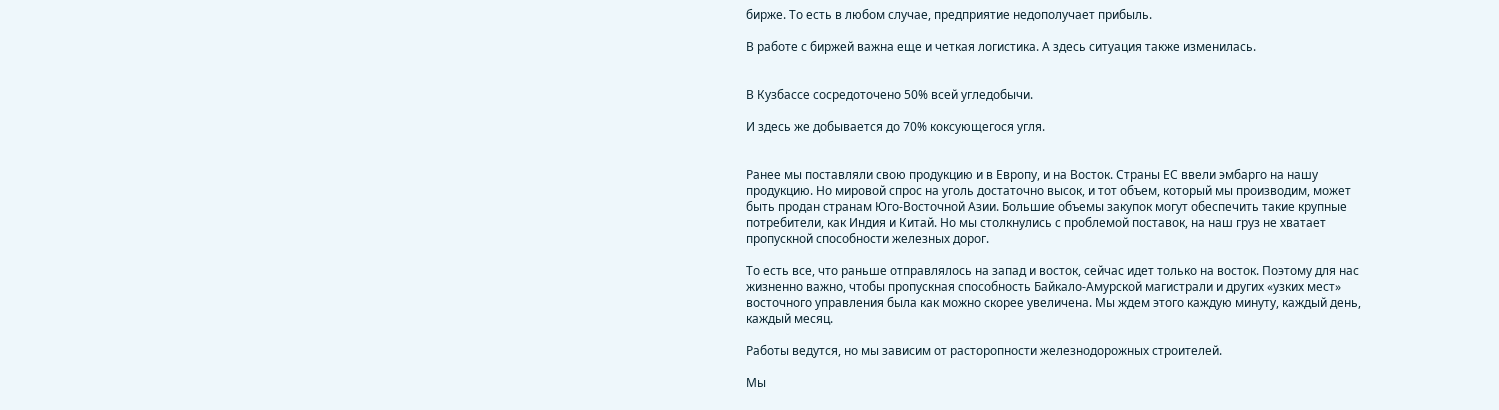бирже. То есть в любом случае, предприятие недополучает прибыль.

В работе с биржей важна еще и четкая логистика. А здесь ситуация также изменилась.


В Кузбассе сосредоточено 50% всей угледобычи.

И здесь же добывается до 70% коксующегося угля.


Ранее мы поставляли свою продукцию и в Европу, и на Восток. Страны ЕС ввели эмбарго на нашу продукцию. Но мировой спрос на уголь достаточно высок, и тот объем, который мы производим, может быть продан странам Юго-Восточной Азии. Большие объемы закупок могут обеспечить такие крупные потребители, как Индия и Китай. Но мы столкнулись с проблемой поставок, на наш груз не хватает пропускной способности железных дорог.

То есть все, что раньше отправлялось на запад и восток, сейчас идет только на восток. Поэтому для нас жизненно важно, чтобы пропускная способность Байкало-Амурской магистрали и других «узких мест» восточного управления была как можно скорее увеличена. Мы ждем этого каждую минуту, каждый день, каждый месяц.

Работы ведутся, но мы зависим от расторопности железнодорожных строителей.

Мы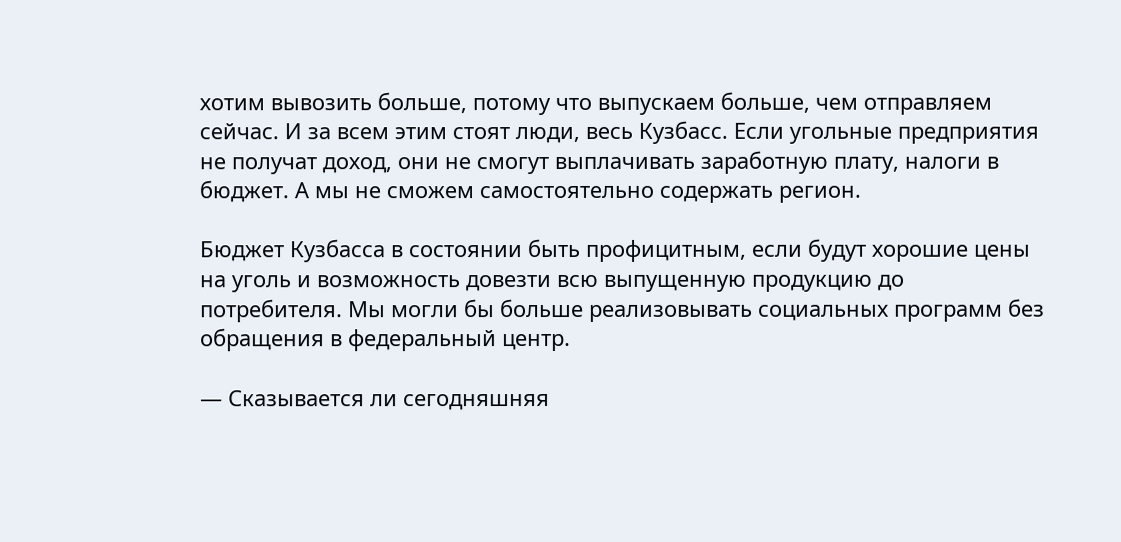хотим вывозить больше, потому что выпускаем больше, чем отправляем сейчас. И за всем этим стоят люди, весь Кузбасс. Если угольные предприятия не получат доход, они не смогут выплачивать заработную плату, налоги в бюджет. А мы не сможем самостоятельно содержать регион.

Бюджет Кузбасса в состоянии быть профицитным, если будут хорошие цены на уголь и возможность довезти всю выпущенную продукцию до потребителя. Мы могли бы больше реализовывать социальных программ без обращения в федеральный центр.

— Сказывается ли сегодняшняя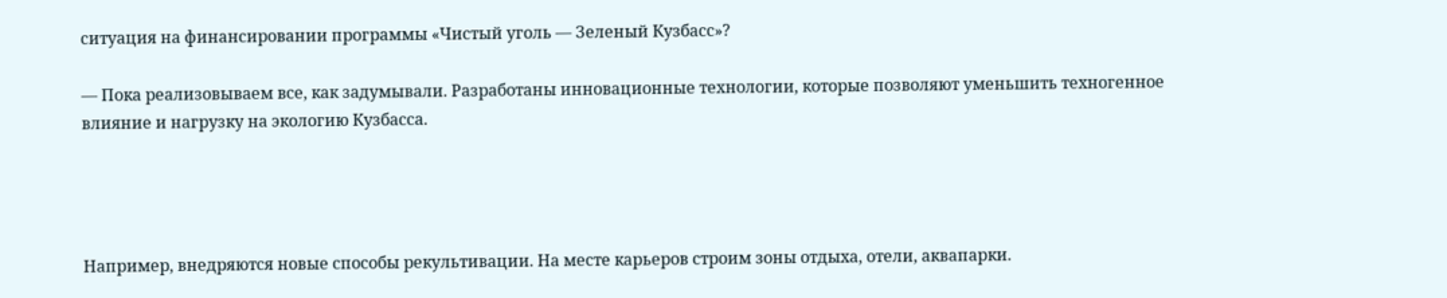ситуация на финансировании программы «Чистый уголь — Зеленый Кузбасс»?

— Пока реализовываем все, как задумывали. Разработаны инновационные технологии, которые позволяют уменьшить техногенное влияние и нагрузку на экологию Кузбасса.




Например, внедряются новые способы рекультивации. На месте карьеров строим зоны отдыха, отели, аквапарки.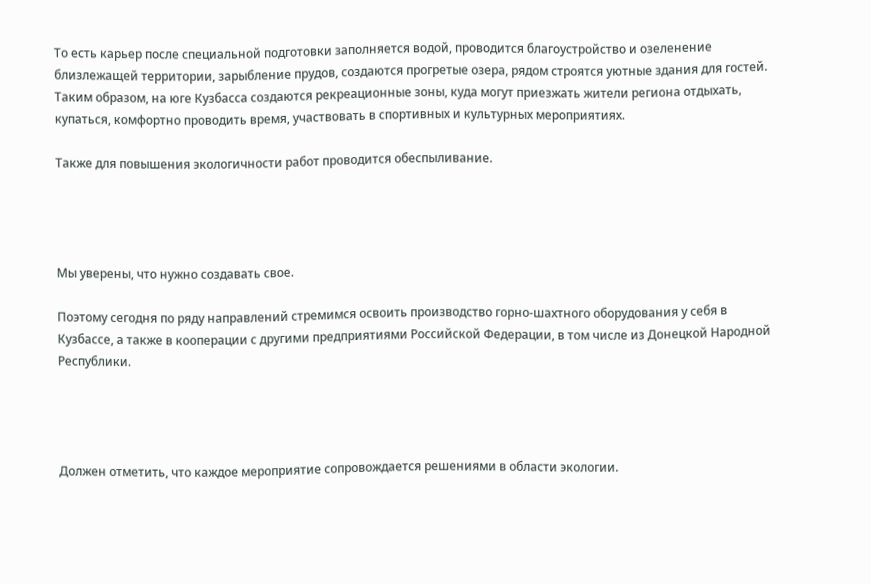То есть карьер после специальной подготовки заполняется водой, проводится благоустройство и озеленение близлежащей территории, зарыбление прудов, создаются прогретые озера, рядом строятся уютные здания для гостей. Таким образом, на юге Кузбасса создаются рекреационные зоны, куда могут приезжать жители региона отдыхать, купаться, комфортно проводить время, участвовать в спортивных и культурных мероприятиях.

Также для повышения экологичности работ проводится обеспыливание.




Мы уверены, что нужно создавать свое.

Поэтому сегодня по ряду направлений стремимся освоить производство горно-шахтного оборудования у себя в Кузбассе, а также в кооперации с другими предприятиями Российской Федерации, в том числе из Донецкой Народной Республики.




Должен отметить, что каждое мероприятие сопровождается решениями в области экологии.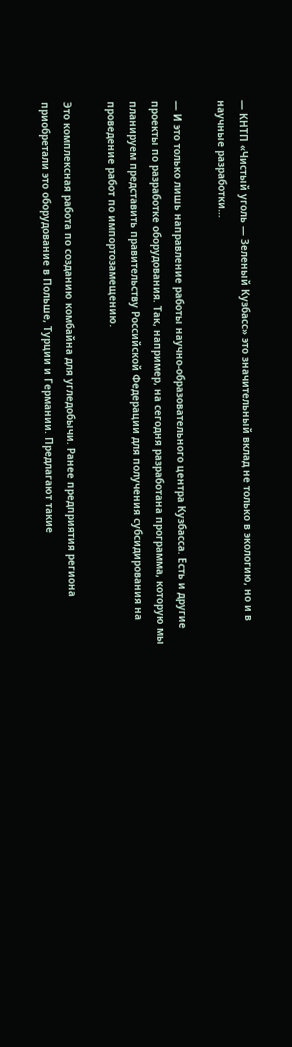— КНТП «Чистый уголь — Зеленый Кузбасс» это значительный вклад не только в экологию, но и в научные разработки…

— И это только лишь направление работы научно-образовательного центра Кузбасса. Есть и другие проекты по разработке оборудования. Так, например, на сегодня разработана программа, которую мы планируем представить правительству Российской Федерации для получения субсидирования на проведение работ по импортозамещению.

Это комплексная работа по созданию комбайна для угледобычи. Ранее предприятия региона приобретали это оборудование в Польше, Турции и Германии. Предлагают такие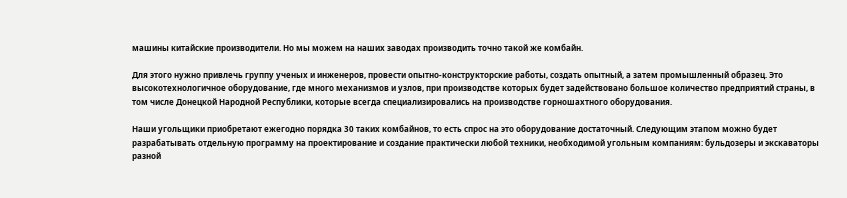машины китайские производители. Но мы можем на наших заводах производить точно такой же комбайн.

Для этого нужно привлечь группу ученых и инженеров, провести опытно-конструкторские работы, создать опытный, а затем промышленный образец. Это высокотехнологичное оборудование, где много механизмов и узлов, при производстве которых будет задействовано большое количество предприятий страны, в том числе Донецкой Народной Республики, которые всегда специализировались на производстве горношахтного оборудования.

Наши угольщики приобретают ежегодно порядка 30 таких комбайнов, то есть спрос на это оборудование достаточный. Следующим этапом можно будет разрабатывать отдельную программу на проектирование и создание практически любой техники, необходимой угольным компаниям: бульдозеры и экскаваторы разной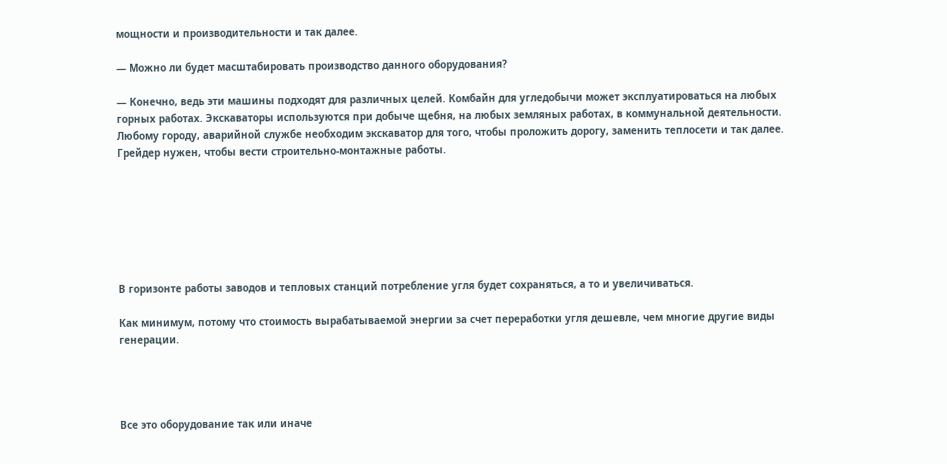мощности и производительности и так далее.

— Можно ли будет масштабировать производство данного оборудования?

— Конечно, ведь эти машины подходят для различных целей. Комбайн для угледобычи может эксплуатироваться на любых горных работах. Экскаваторы используются при добыче щебня, на любых земляных работах, в коммунальной деятельности. Любому городу, аварийной службе необходим экскаватор для того, чтобы проложить дорогу, заменить теплосети и так далее. Грейдер нужен, чтобы вести строительно-монтажные работы.







В горизонте работы заводов и тепловых станций потребление угля будет сохраняться, а то и увеличиваться.

Как минимум, потому что стоимость вырабатываемой энергии за счет переработки угля дешевле, чем многие другие виды генерации.




Все это оборудование так или иначе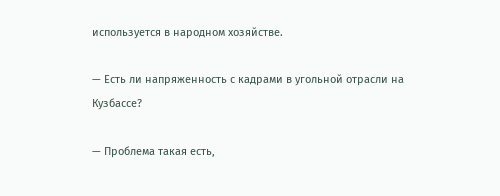используется в народном хозяйстве.

— Есть ли напряженность с кадрами в угольной отрасли на Кузбассе?

— Проблема такая есть,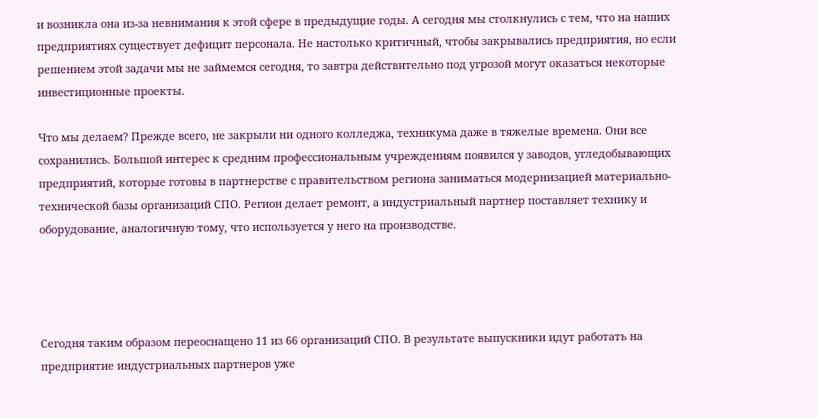и возникла она из-за невнимания к этой сфере в предыдущие годы. А сегодня мы столкнулись с тем, что на наших предприятиях существует дефицит персонала. Не настолько критичный, чтобы закрывались предприятия, но если решением этой задачи мы не займемся сегодня, то завтра действительно под угрозой могут оказаться некоторые инвестиционные проекты.

Что мы делаем? Прежде всего, не закрыли ни одного колледжа, техникума даже в тяжелые времена. Они все сохранились. Большой интерес к средним профессиональным учреждениям появился у заводов, угледобывающих предприятий, которые готовы в партнерстве с правительством региона заниматься модернизацией материально-технической базы организаций СПО. Регион делает ремонт, а индустриальный партнер поставляет технику и оборудование, аналогичную тому, что используется у него на производстве.




Сегодня таким образом переоснащено 11 из 66 организаций СПО. В результате выпускники идут работать на предприятие индустриальных партнеров уже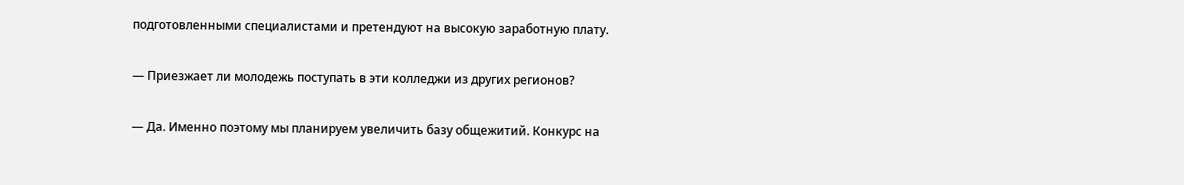подготовленными специалистами и претендуют на высокую заработную плату.

— Приезжает ли молодежь поступать в эти колледжи из других регионов?

— Да. Именно поэтому мы планируем увеличить базу общежитий. Конкурс на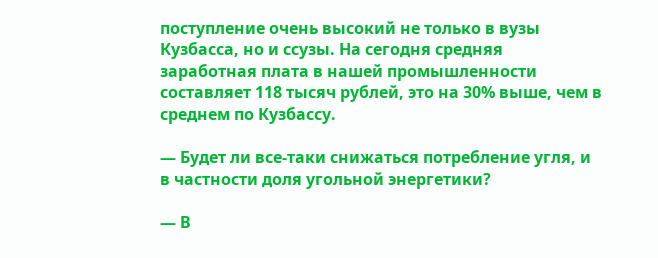поступление очень высокий не только в вузы Кузбасса, но и ссузы. На сегодня средняя заработная плата в нашей промышленности составляет 118 тысяч рублей, это на 30% выше, чем в среднем по Кузбассу.

— Будет ли все-таки снижаться потребление угля, и в частности доля угольной энергетики?

— В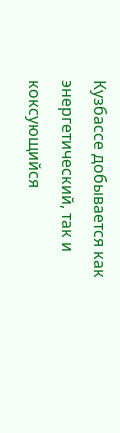Кузбассе добывается как энергетический, так и коксующийся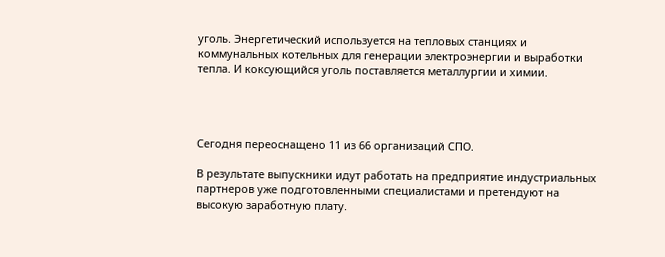уголь. Энергетический используется на тепловых станциях и коммунальных котельных для генерации электроэнергии и выработки тепла. И коксующийся уголь поставляется металлургии и химии.




Сегодня переоснащено 11 из 66 организаций СПО.

В результате выпускники идут работать на предприятие индустриальных партнеров уже подготовленными специалистами и претендуют на высокую заработную плату.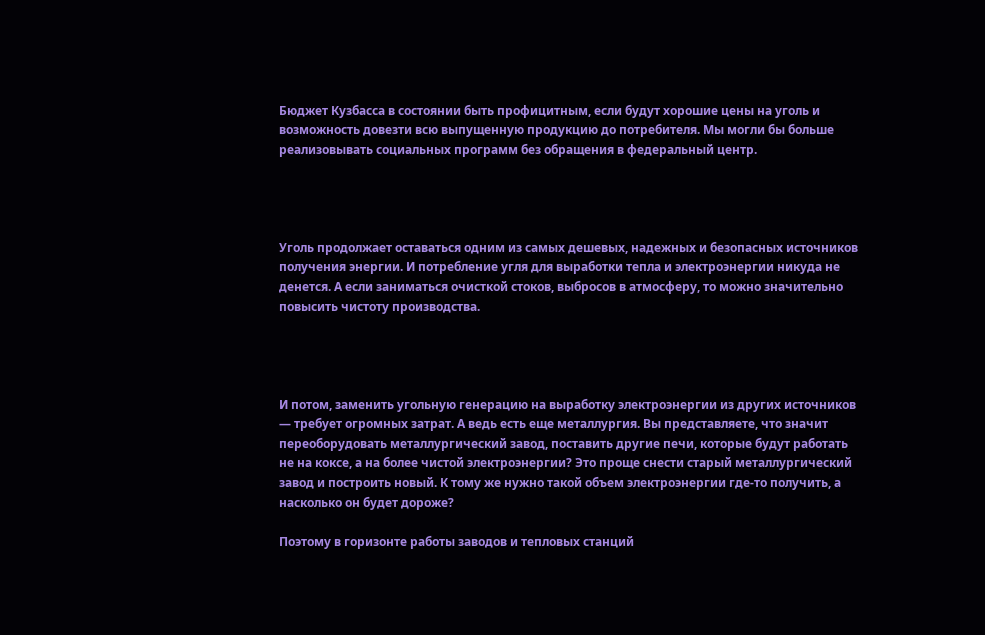Бюджет Кузбасса в состоянии быть профицитным, если будут хорошие цены на уголь и возможность довезти всю выпущенную продукцию до потребителя. Мы могли бы больше реализовывать социальных программ без обращения в федеральный центр.




Уголь продолжает оставаться одним из самых дешевых, надежных и безопасных источников получения энергии. И потребление угля для выработки тепла и электроэнергии никуда не денется. А если заниматься очисткой стоков, выбросов в атмосферу, то можно значительно повысить чистоту производства.




И потом, заменить угольную генерацию на выработку электроэнергии из других источников — требует огромных затрат. А ведь есть еще металлургия. Вы представляете, что значит переоборудовать металлургический завод, поставить другие печи, которые будут работать не на коксе, а на более чистой электроэнергии? Это проще снести старый металлургический завод и построить новый. К тому же нужно такой объем электроэнергии где-то получить, а насколько он будет дороже?

Поэтому в горизонте работы заводов и тепловых станций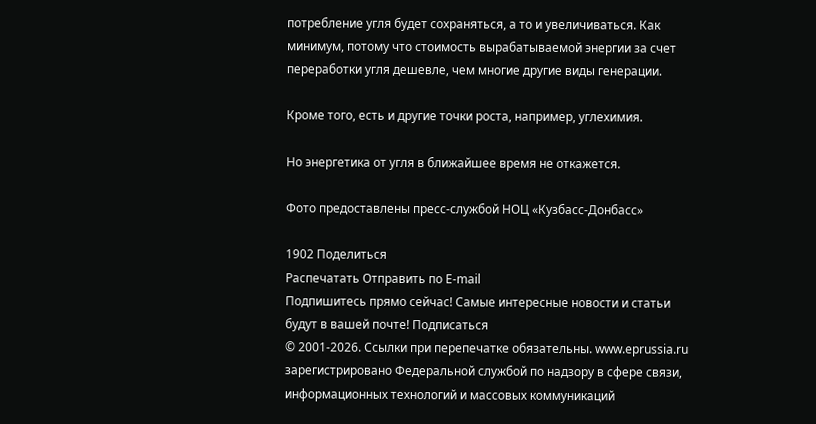потребление угля будет сохраняться, а то и увеличиваться. Как минимум, потому что стоимость вырабатываемой энергии за счет переработки угля дешевле, чем многие другие виды генерации.

Кроме того, есть и другие точки роста, например, углехимия.

Но энергетика от угля в ближайшее время не откажется.

Фото предоставлены пресс-службой НОЦ «Кузбасс-Донбасс»

1902 Поделиться
Распечатать Отправить по E-mail
Подпишитесь прямо сейчас! Самые интересные новости и статьи будут в вашей почте! Подписаться
© 2001-2026. Ссылки при перепечатке обязательны. www.eprussia.ru зарегистрировано Федеральной службой по надзору в сфере связи, информационных технологий и массовых коммуникаций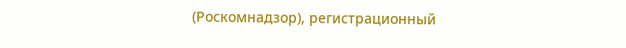(Роскомнадзор), регистрационный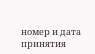номер и дата принятия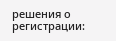решения о регистрации: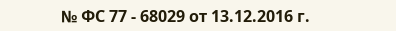№ ФС 77 - 68029 от 13.12.2016 г.